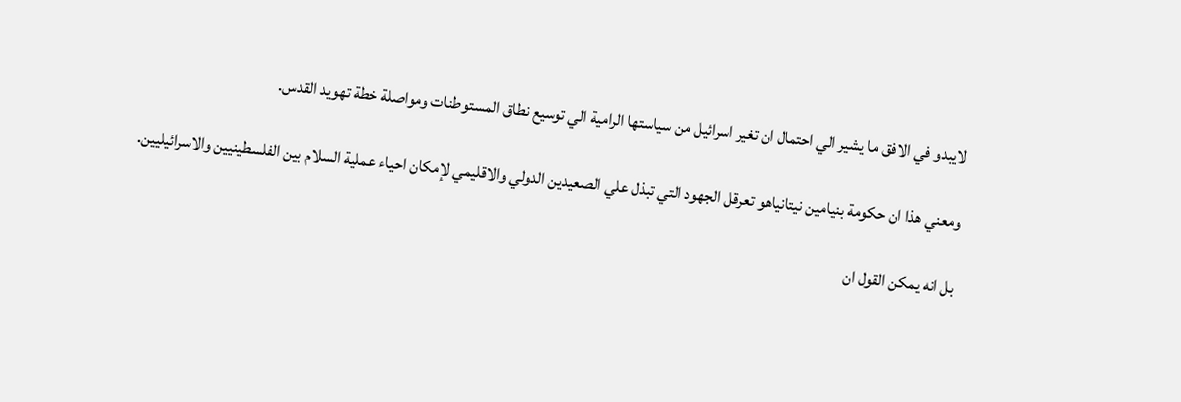لايبدو في الافق ما يشير الي احتمال ان تغير اسرائيل من سياستها الرامية الي توسيع نطاق المستوطنات ومواصلة خطة تهويد القدس.

ومعني هذا ان حكومة بنيامين نيتانياهو تعرقل الجهود التي تبذل علي الصعيدين الدولي والاقليمي لإمكان احياء عملية السلام بين الفلسطينيين والاسرائيليين.

بل انه يمكن القول ان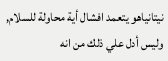نيتانياهو يتعمد افشال أية محاولة للسلام, وليس أدل علي ذلك من انه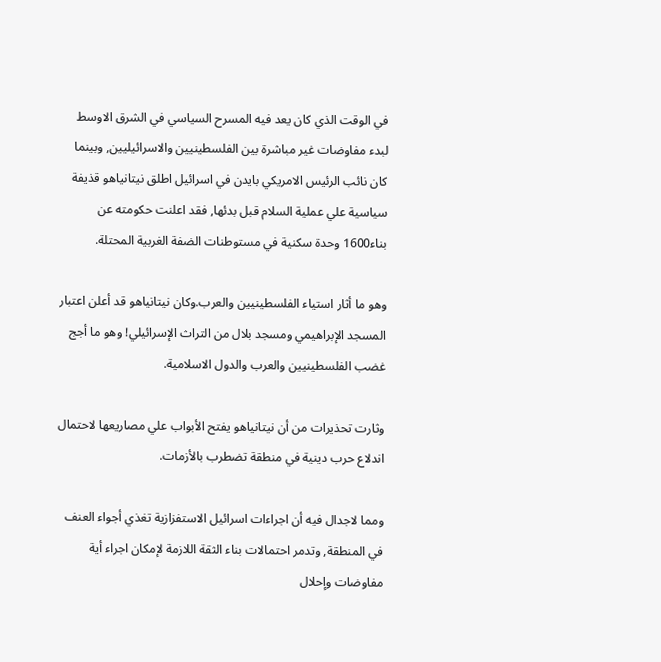في الوقت الذي كان يعد فيه المسرح السياسي في الشرق الاوسط لبدء مفاوضات غير مباشرة بين الفلسطينيين والاسرائيليين, وبينما كان نائب الرئيس الامريكي بايدن في اسرائيل اطلق نيتانياهو قذيفة سياسية علي عملية السلام قبل بدئها, فقد اعلنت حكومته عن بناء1600 وحدة سكنية في مستوطنات الضفة الغربية المحتلة.

وهو ما أثار استياء الفلسطينيين والعرب.وكان نيتانياهو قد أعلن اعتبار المسجد الإبراهيمي ومسجد بلال من التراث الإسرائيلي! وهو ما أجج غضب الفلسطينيين والعرب والدول الاسلامية.

وثارت تحذيرات من أن نيتانياهو يفتح الأبواب علي مصاريعها لاحتمال اندلاع حرب دينية في منطقة تضطرب بالأزمات.

ومما لاجدال فيه أن اجراءات اسرائيل الاستفزازية تغذي أجواء العنف في المنطقة, وتدمر احتمالات بناء الثقة اللازمة لإمكان اجراء أية مفاوضات وإحلال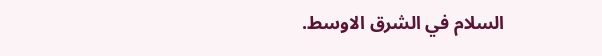السلام في الشرق الاوسط.